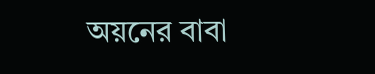অয়নের বাবা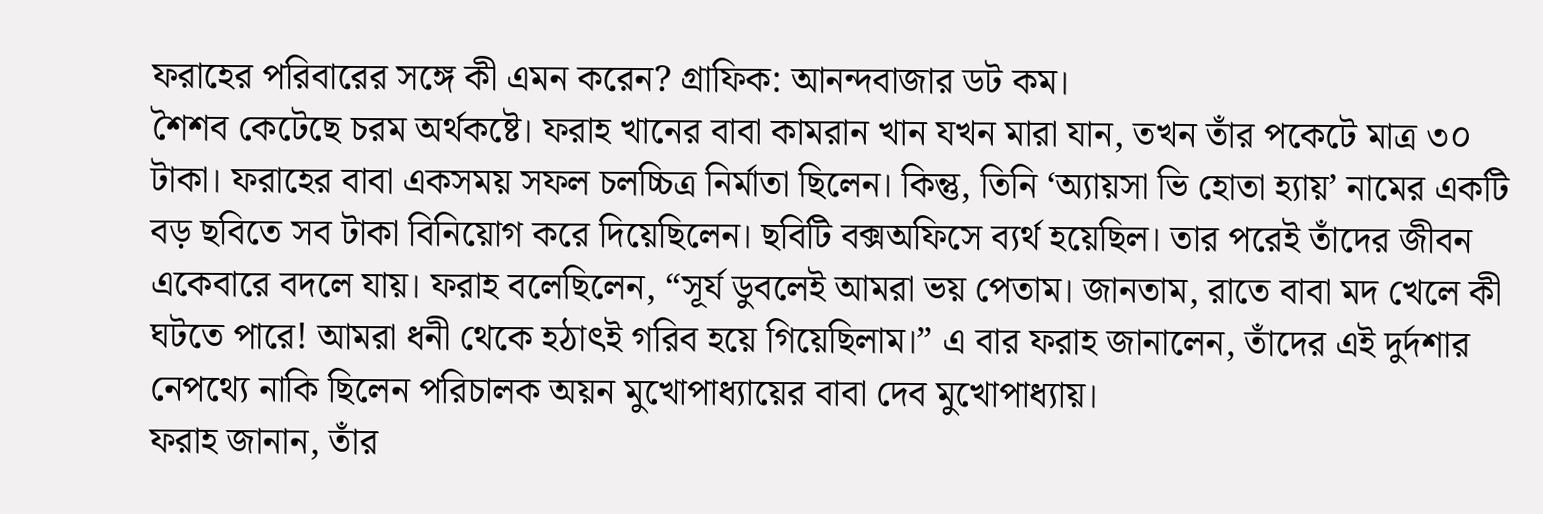ফরাহের পরিবারের সঙ্গে কী এমন করেন? গ্রাফিক: আনন্দবাজার ডট কম।
শৈশব কেটেছে চরম অর্থকষ্টে। ফরাহ খানের বাবা কামরান খান যখন মারা যান, তখন তাঁর পকেটে মাত্র ৩০ টাকা। ফরাহের বাবা একসময় সফল চলচ্চিত্র নির্মাতা ছিলেন। কিন্তু, তিনি ‘অ্যায়সা ভি হোতা হ্যায়’ নামের একটি বড় ছবিতে সব টাকা বিনিয়োগ করে দিয়েছিলেন। ছবিটি বক্সঅফিসে ব্যর্থ হয়েছিল। তার পরেই তাঁদের জীবন একেবারে বদলে যায়। ফরাহ বলেছিলেন, “সূর্য ডুবলেই আমরা ভয় পেতাম। জানতাম, রাতে বাবা মদ খেলে কী ঘটতে পারে! আমরা ধনী থেকে হঠাৎই গরিব হয়ে গিয়েছিলাম।” এ বার ফরাহ জানালেন, তাঁদের এই দুর্দশার নেপথ্যে নাকি ছিলেন পরিচালক অয়ন মুখোপাধ্যায়ের বাবা দেব মুখোপাধ্যায়।
ফরাহ জানান, তাঁর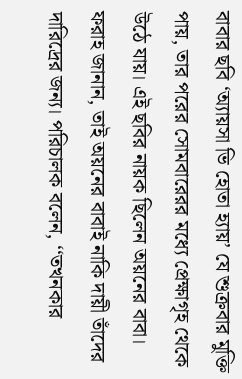বাবার ছবি ‘অ্যায়সা ভি হোতা হ্যায়’ যে শুক্রবার মুক্তি পায়, তার পরের সোমবারেরর মধ্যে প্রেক্ষাগৃহ থেকে উঠে যায়। এই ছবির নায়ক ছিলেন অয়নের বাবা। ফরাহ জানান, তাই অয়নের বাবাই নাকি দায়ী তাঁদের দারিদ্রের জন্য। পরিচালক বলেন, ‘‘তখনকার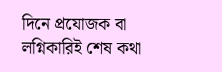দিনে প্রযোজক বা লগ্নিকারিই শেষ কথা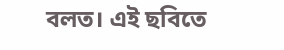বলত। এই ছবিতে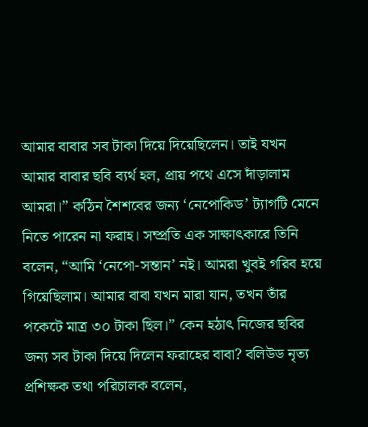আমার বাবার সব টাকা দিয়ে দিয়েছিলেন। তাই যখন আমার বাবার ছবি ব্যর্থ হল, প্রায় পথে এসে দাঁড়ালাম আমরা।’’ কঠিন শৈশবের জন্য ‘নেপোকিড’ ট্যাগটি মেনে নিতে পারেন না ফরাহ। সম্প্রতি এক সাক্ষাৎকারে তিনি বলেন, “আমি ‘নেপো-সন্তান’ নই। আমরা খুবই গরিব হয়ে গিয়েছিলাম। আমার বাবা যখন মারা যান, তখন তাঁর পকেটে মাত্র ৩০ টাকা ছিল।” কেন হঠাৎ নিজের ছবির জন্য সব টাকা দিয়ে দিলেন ফরাহের বাবা? বলিউড নৃত্য প্রশিক্ষক তথা পরিচালক বলেন,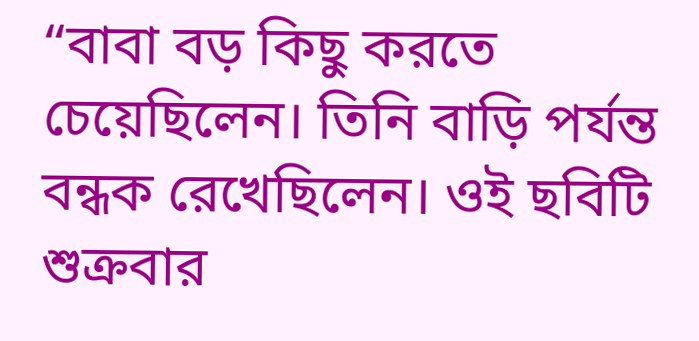“বাবা বড় কিছু করতে চেয়েছিলেন। তিনি বাড়ি পর্যন্ত বন্ধক রেখেছিলেন। ওই ছবিটি শুক্রবার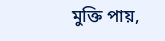মুক্তি পায়,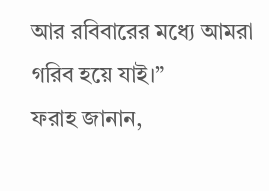আর রবিবারের মধ্যে আমরা গরিব হয়ে যাই।”
ফরাহ জানান,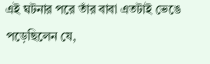এই ঘটনার পরে তাঁর বাবা এতটাই ভেঙে পড়েছিলেন যে,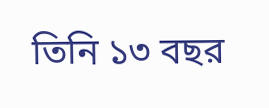তিনি ১৩ বছর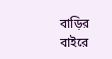বাড়ির বাইরে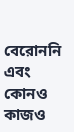বেরোননি এবং কোনও কাজও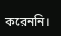করেননি।